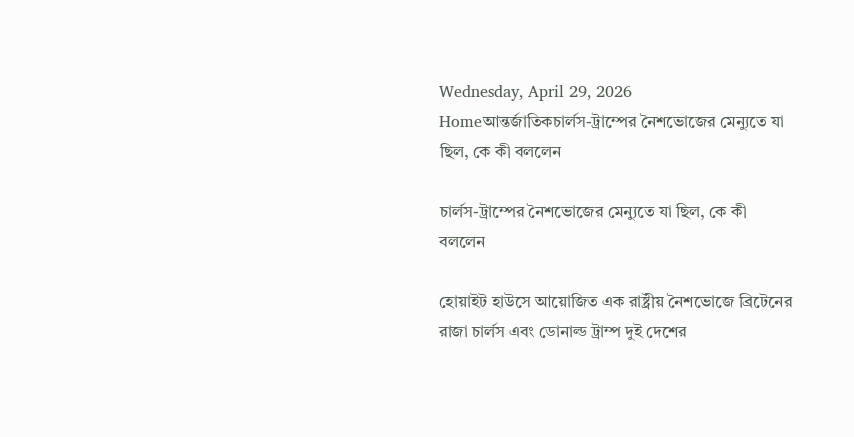Wednesday, April 29, 2026
Homeআন্তর্জাতিকচার্লস-ট্রাম্পের নৈশভোজের মেন্যুতে যা ছিল, কে কী বললেন

চার্লস-ট্রাম্পের নৈশভোজের মেন্যুতে যা ছিল, কে কী বললেন

হোয়াইট হাউসে আয়োজিত এক রাষ্ট্রীয় নৈশভোজে ব্রিটেনের রাজা চার্লস এবং ডোনাল্ড ট্রাম্প দুই দেশের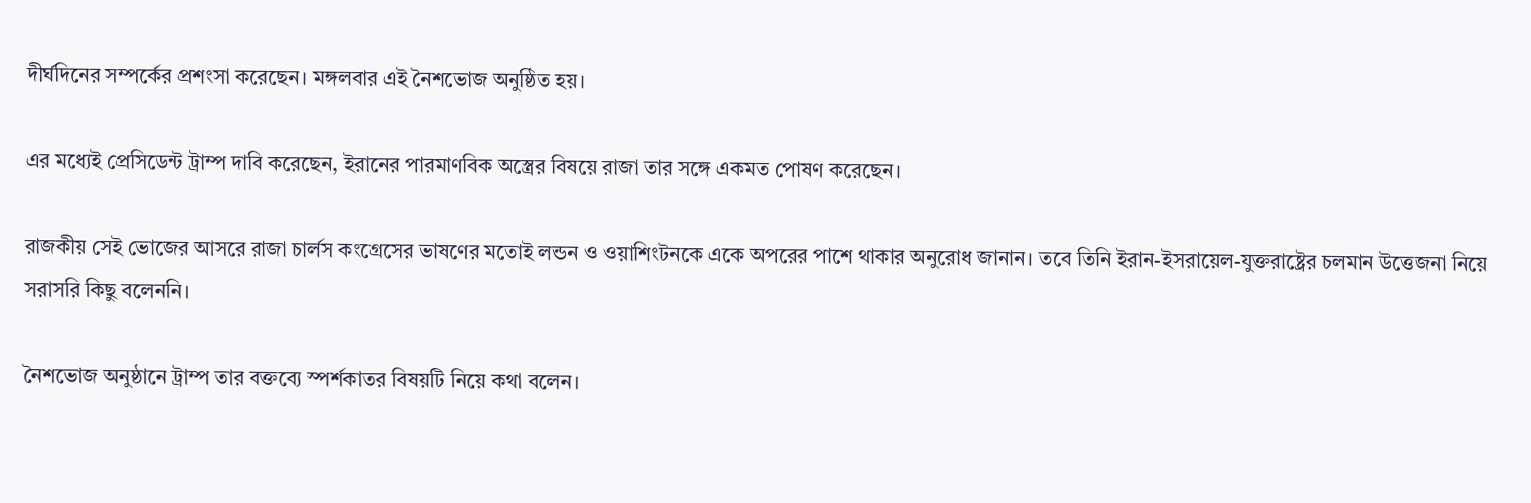দীর্ঘদিনের সম্পর্কের প্রশংসা করেছেন। মঙ্গলবার এই নৈশভোজ অনুষ্ঠিত হয়।

এর মধ্যেই প্রেসিডেন্ট ট্রাম্প দাবি করেছেন, ইরানের পারমাণবিক অস্ত্রের বিষয়ে রাজা তার সঙ্গে একমত পোষণ করেছেন।

রাজকীয় সেই ভোজের আসরে রাজা চার্লস কংগ্রেসের ভাষণের মতোই লন্ডন ও ওয়াশিংটনকে একে অপরের পাশে থাকার অনুরোধ জানান। তবে তিনি ইরান-ইসরায়েল-যুক্তরাষ্ট্রের চলমান উত্তেজনা নিয়ে সরাসরি কিছু বলেননি।

নৈশভোজ অনুষ্ঠানে ট্রাম্প তার বক্তব্যে স্পর্শকাতর বিষয়টি নিয়ে কথা বলেন।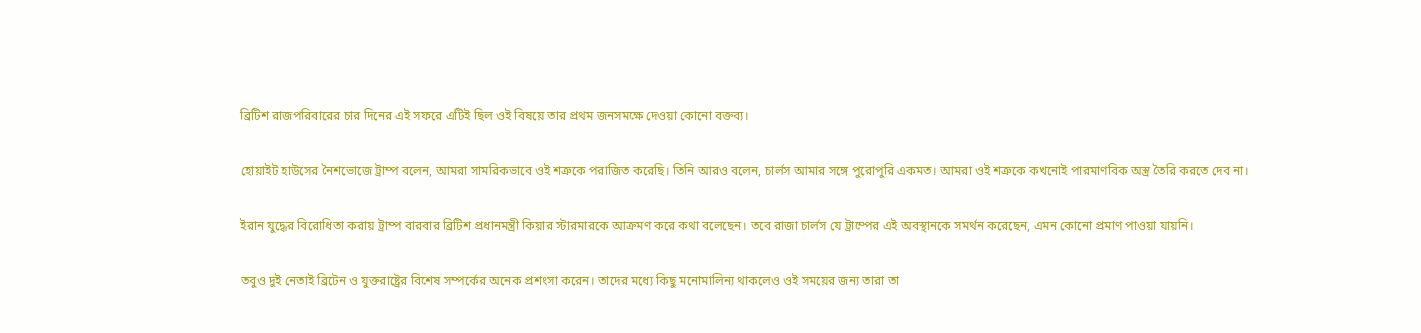ব্রিটিশ রাজপরিবারের চার দিনের এই সফরে এটিই ছিল ওই বিষয়ে তার প্রথম জনসমক্ষে দেওয়া কোনো বক্তব্য।

হোয়াইট হাউসের নৈশভোজে ট্রাম্প বলেন, আমরা সামরিকভাবে ওই শত্রুকে পরাজিত করেছি। তিনি আরও বলেন, চার্লস আমার সঙ্গে পুরোপুরি একমত। আমরা ওই শত্রুকে কখনোই পারমাণবিক অস্ত্র তৈরি করতে দেব না।

ইরান যুদ্ধের বিরোধিতা করায় ট্রাম্প বারবার ব্রিটিশ প্রধানমন্ত্রী কিয়ার স্টারমারকে আক্রমণ করে কথা বলেছেন। তবে রাজা চার্লস যে ট্রাম্পের এই অবস্থানকে সমর্থন করেছেন, এমন কোনো প্রমাণ পাওয়া যায়নি।

তবুও দুই নেতাই ব্রিটেন ও যুক্তরাষ্ট্রের বিশেষ সম্পর্কের অনেক প্রশংসা করেন। তাদের মধ্যে কিছু মনোমালিন্য থাকলেও ওই সময়ের জন্য তারা তা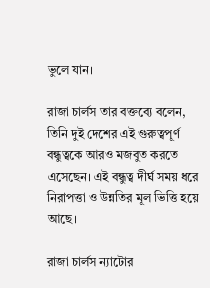ভুলে যান।

রাজা চার্লস তার বক্তব্যে বলেন, তিনি দুই দেশের এই গুরুত্বপূর্ণ বন্ধুত্বকে আরও মজবুত করতে এসেছেন। এই বন্ধুত্ব দীর্ঘ সময় ধরে নিরাপত্তা ও উন্নতির মূল ভিত্তি হয়ে আছে।

রাজা চার্লস ন্যাটোর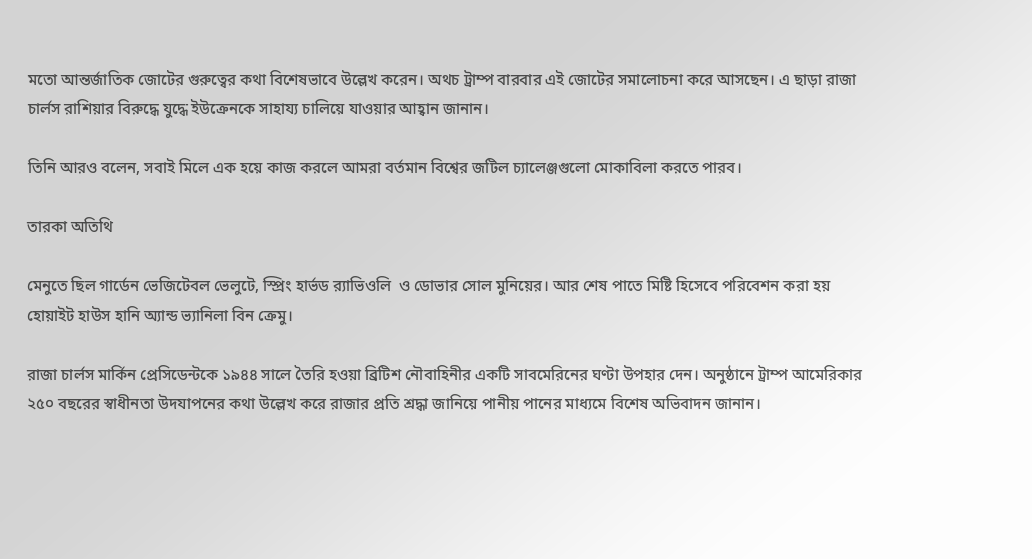মতো আন্তর্জাতিক জোটের গুরুত্বের কথা বিশেষভাবে উল্লেখ করেন। অথচ ট্রাম্প বারবার এই জোটের সমালোচনা করে আসছেন। এ ছাড়া রাজা চার্লস রাশিয়ার বিরুদ্ধে যুদ্ধে ইউক্রেনকে সাহায্য চালিয়ে যাওয়ার আহ্বান জানান।

তিনি আরও বলেন, সবাই মিলে এক হয়ে কাজ করলে আমরা বর্তমান বিশ্বের জটিল চ্যালেঞ্জগুলো মোকাবিলা করতে পারব।

তারকা অতিথি

মেনুতে ছিল গার্ডেন ভেজিটেবল ভেলুটে, স্প্রিং হার্ভড র‍্যাভিওলি  ও ডোভার সোল মুনিয়ের। আর শেষ পাতে মিষ্টি হিসেবে পরিবেশন করা হয় হোয়াইট হাউস হানি অ্যান্ড ভ্যানিলা বিন ক্রেমু।

রাজা চার্লস মার্কিন প্রেসিডেন্টকে ১৯৪৪ সালে তৈরি হওয়া ব্রিটিশ নৌবাহিনীর একটি সাবমেরিনের ঘণ্টা উপহার দেন। অনুষ্ঠানে ট্রাম্প আমেরিকার ২৫০ বছরের স্বাধীনতা উদযাপনের কথা উল্লেখ করে রাজার প্রতি শ্রদ্ধা জানিয়ে পানীয় পানের মাধ্যমে বিশেষ অভিবাদন জানান।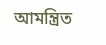আমন্ত্রিত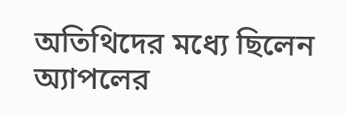অতিথিদের মধ্যে ছিলেন অ্যাপলের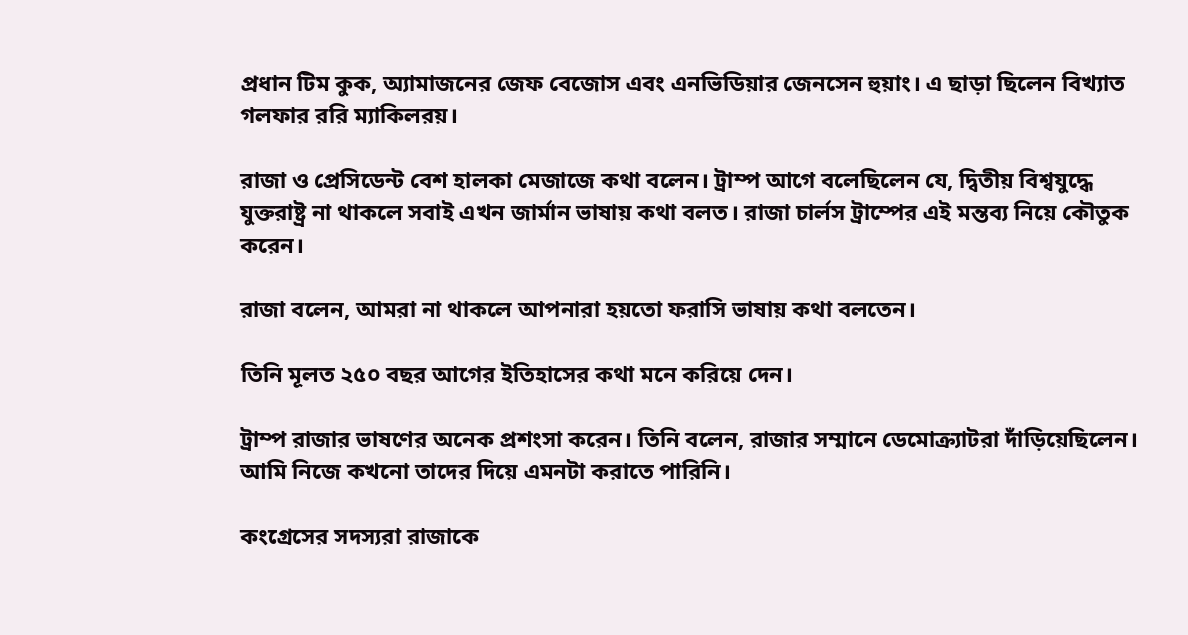প্রধান টিম কুক, অ্যামাজনের জেফ বেজোস এবং এনভিডিয়ার জেনসেন হুয়াং। এ ছাড়া ছিলেন বিখ্যাত গলফার ররি ম্যাকিলরয়।

রাজা ও প্রেসিডেন্ট বেশ হালকা মেজাজে কথা বলেন। ট্রাম্প আগে বলেছিলেন যে, দ্বিতীয় বিশ্বযুদ্ধে যুক্তরাষ্ট্র না থাকলে সবাই এখন জার্মান ভাষায় কথা বলত। রাজা চার্লস ট্রাম্পের এই মন্তব্য নিয়ে কৌতুক করেন।

রাজা বলেন, আমরা না থাকলে আপনারা হয়তো ফরাসি ভাষায় কথা বলতেন।

তিনি মূলত ২৫০ বছর আগের ইতিহাসের কথা মনে করিয়ে দেন।

ট্রাম্প রাজার ভাষণের অনেক প্রশংসা করেন। তিনি বলেন, রাজার সম্মানে ডেমোক্র্যাটরা দাঁড়িয়েছিলেন। আমি নিজে কখনো তাদের দিয়ে এমনটা করাতে পারিনি।

কংগ্রেসের সদস্যরা রাজাকে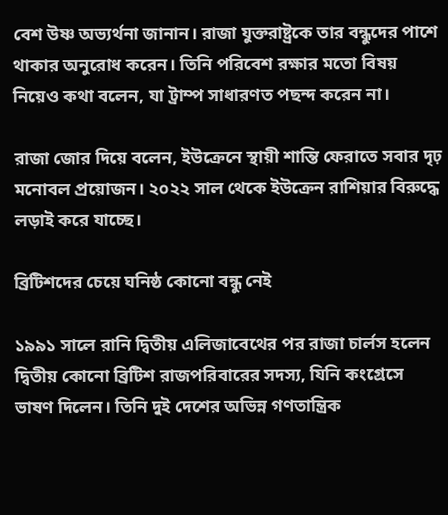বেশ উষ্ণ অভ্যর্থনা জানান। রাজা যুক্তরাষ্ট্রকে তার বন্ধুদের পাশে থাকার অনুরোধ করেন। তিনি পরিবেশ রক্ষার মতো বিষয় নিয়েও কথা বলেন, যা ট্রাম্প সাধারণত পছন্দ করেন না।

রাজা জোর দিয়ে বলেন, ইউক্রেনে স্থায়ী শান্তি ফেরাতে সবার দৃঢ় মনোবল প্রয়োজন। ২০২২ সাল থেকে ইউক্রেন রাশিয়ার বিরুদ্ধে লড়াই করে যাচ্ছে।

ব্রিটিশদের চেয়ে ঘনিষ্ঠ কোনো বন্ধু নেই

১৯৯১ সালে রানি দ্বিতীয় এলিজাবেথের পর রাজা চার্লস হলেন দ্বিতীয় কোনো ব্রিটিশ রাজপরিবারের সদস্য, যিনি কংগ্রেসে ভাষণ দিলেন। তিনি দুই দেশের অভিন্ন গণতান্ত্রিক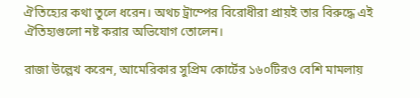ঐতিহ্যের কথা তুলে ধরেন। অথচ ট্রাম্পের বিরোধীরা প্রায়ই তার বিরুদ্ধে এই ঐতিহ্যগুলো নষ্ট করার অভিযোগ তোলেন।

রাজা উল্লেখ করেন, আমেরিকার সুপ্রিম কোর্টের ১৬০টিরও বেশি মামলায়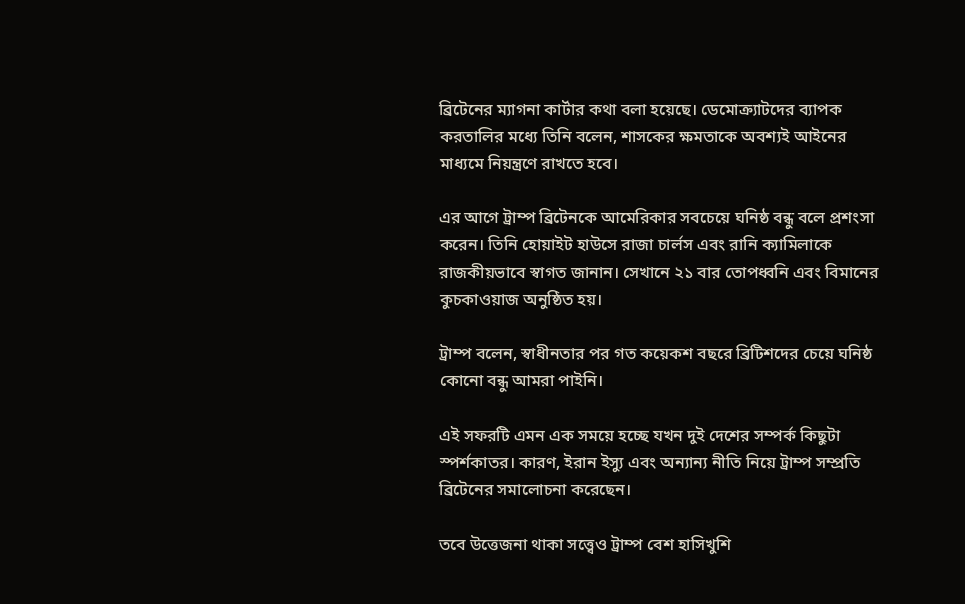ব্রিটেনের ম্যাগনা কার্টার কথা বলা হয়েছে। ডেমোক্র্যাটদের ব্যাপক করতালির মধ্যে তিনি বলেন, শাসকের ক্ষমতাকে অবশ্যই আইনের মাধ্যমে নিয়ন্ত্রণে রাখতে হবে।

এর আগে ট্রাম্প ব্রিটেনকে আমেরিকার সবচেয়ে ঘনিষ্ঠ বন্ধু বলে প্রশংসা করেন। তিনি হোয়াইট হাউসে রাজা চার্লস এবং রানি ক্যামিলাকে রাজকীয়ভাবে স্বাগত জানান। সেখানে ২১ বার তোপধ্বনি এবং বিমানের কুচকাওয়াজ অনুষ্ঠিত হয়।

ট্রাম্প বলেন, স্বাধীনতার পর গত কয়েকশ বছরে ব্রিটিশদের চেয়ে ঘনিষ্ঠ কোনো বন্ধু আমরা পাইনি।

এই সফরটি এমন এক সময়ে হচ্ছে যখন দুই দেশের সম্পর্ক কিছুটা স্পর্শকাতর। কারণ, ইরান ইস্যু এবং অন্যান্য নীতি নিয়ে ট্রাম্প সম্প্রতি ব্রিটেনের সমালোচনা করেছেন।

তবে উত্তেজনা থাকা সত্ত্বেও ট্রাম্প বেশ হাসিখুশি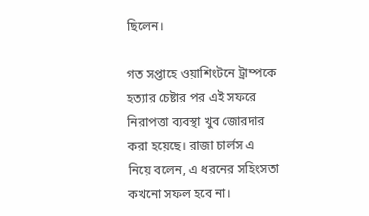ছিলেন।

গত সপ্তাহে ওয়াশিংটনে ট্রাম্পকে হত্যার চেষ্টার পর এই সফরে নিরাপত্তা ব্যবস্থা খুব জোরদার করা হয়েছে। রাজা চার্লস এ নিয়ে বলেন, এ ধরনের সহিংসতা কখনো সফল হবে না।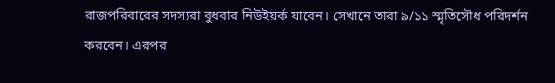রাজপরিবারের সদস্যরা বুধবার নিউইয়র্ক যাবেন। সেখানে তারা ৯/১১ স্মৃতিসৌধ পরিদর্শন করবেন। এরপর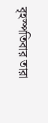বৃহস্পতিবার তারা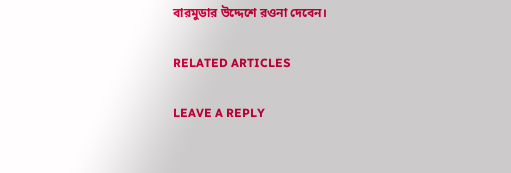বারমুডার উদ্দেশে রওনা দেবেন।

RELATED ARTICLES

LEAVE A REPLY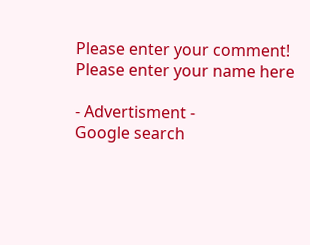Please enter your comment!
Please enter your name here

- Advertisment -
Google search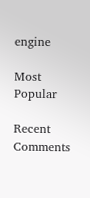engine

Most Popular

Recent Comments